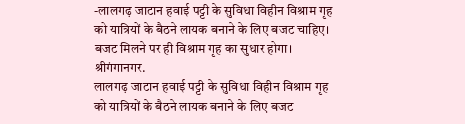-लालगढ़ जाटान हवाई पट्टी के सुविधा विहीन विश्राम गृह को यात्रियों के बैठने लायक बनाने के लिए बजट चाहिए। बजट मिलने पर ही विश्राम गृह का सुधार होगा।
श्रीगंगानगर.
लालगढ़ जाटान हवाई पट्टी के सुविधा विहीन विश्राम गृह को यात्रियों के बैठने लायक बनाने के लिए बजट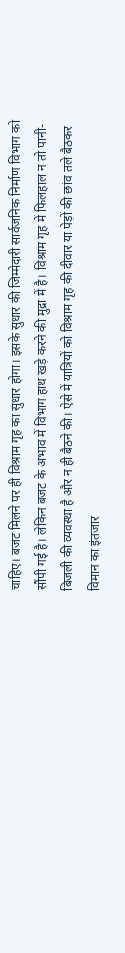चाहिए। बजट मिलने पर ही विश्राम गृह का सुधार होगा। इसके सुधार की जिम्मेदारी सार्वजनिक निर्माण विभाग को सौंपी गई है। लेकिन बजट के अभाव में विभाग हाथ खड़े करने की मुद्रा में है। विश्राम गृह में फिलहाल न तो पानी-बिजली की व्यवस्था है और न ही बैठने की। ऐसे में यात्रियों को विश्राम गृह की दीवार या पेड़ों की छांव तले बैठकर विमान का इंतजार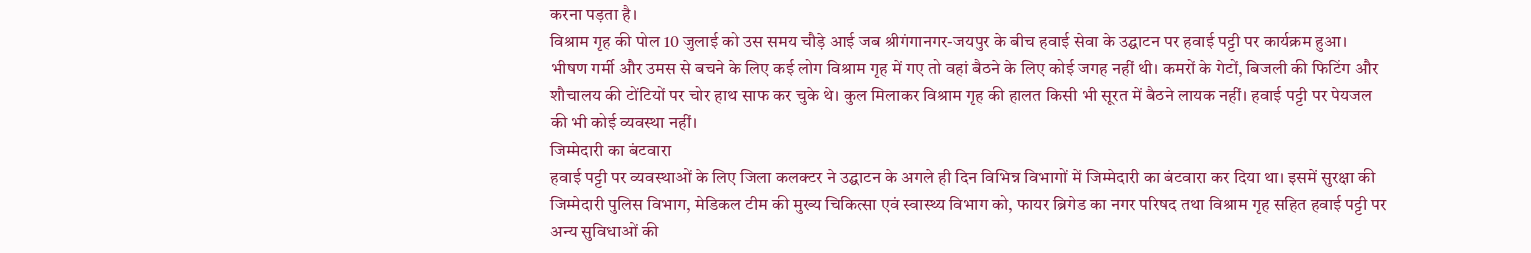करना पड़ता है।
विश्राम गृह की पोल 10 जुलाई को उस समय चौड़े आई जब श्रीगंगानगर-जयपुर के बीच हवाई सेवा के उद्घाटन पर हवाई पट्टी पर कार्यक्रम हुआ। भीषण गर्मी और उमस से बचने के लिए कई लोग विश्राम गृह में गए तो वहां बैठने के लिए कोई जगह नहीं थी। कमरों के गेटों, बिजली की फिटिंग और शौचालय की टोंटियों पर चोर हाथ साफ कर चुके थे। कुल मिलाकर विश्राम गृह की हालत किसी भी सूरत में बैठने लायक नहीं। हवाई पट्टी पर पेयजल की भी कोई व्यवस्था नहीं।
जिम्मेदारी का बंटवारा
हवाई पट्टी पर व्यवस्थाओं के लिए जिला कलक्टर ने उद्घाटन के अगले ही दिन विभिन्न विभागों में जिम्मेदारी का बंटवारा कर दिया था। इसमें सुरक्षा की जिम्मेदारी पुलिस विभाग, मेडिकल टीम की मुख्य चिकित्सा एवं स्वास्थ्य विभाग को, फायर ब्रिगेड का नगर परिषद तथा विश्राम गृह सहित हवाई पट्टी पर अन्य सुविधाओं की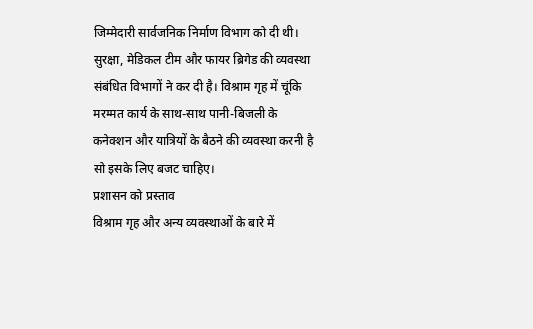जिम्मेदारी सार्वजनिक निर्माण विभाग को दी थी। सुरक्षा, मेडिकल टीम और फायर ब्रिगेड की व्यवस्था संबंधित विभागों ने कर दी है। विश्राम गृह में चूंकि मरम्मत कार्य के साथ-साथ पानी-बिजली के कनेक्शन और यात्रियों के बैठने की व्यवस्था करनी है सो इसके लिए बजट चाहिए।
प्रशासन को प्रस्ताव
विश्राम गृह और अन्य व्यवस्थाओं के बारे में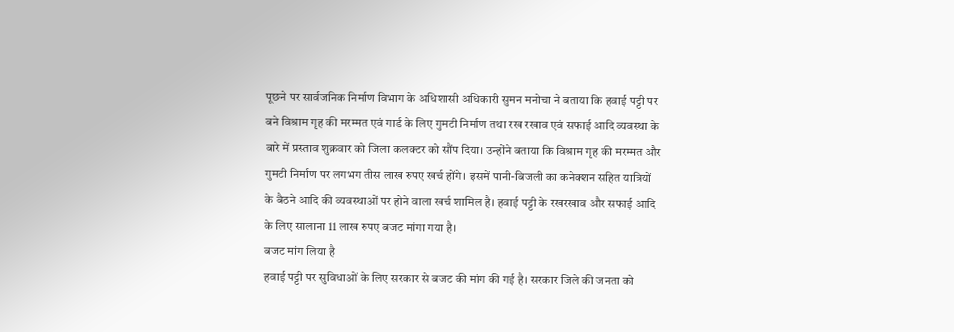पूछने पर सार्वजनिक निर्माण विभाग के अधिशासी अधिकारी सुमन मनोचा ने बताया कि हवाई पट्टी पर बने विश्राम गृह की मरम्मत एवं गार्ड के लिए गुमटी निर्माण तथा रख रखाव एवं सफाई आदि व्यवस्था के बारे में प्रस्ताव शुक्रवार को जिला कलक्टर को सौंप दिया। उन्होंने बताया कि विश्राम गृह की मरम्मत और गुमटी निर्माण पर लगभग तीस लाख रुपए खर्च होंगे। इसमें पानी-बिजली का कनेक्शन सहित यात्रियों के बैठने आदि की व्यवस्थाओं पर होने वाला खर्च शामिल है। हवाई पट्टी के रखरखाव और सफाई आदि के लिए सालाना 11 लाख रुपए बजट मांगा गया है।
बजट मांग लिया है
हवाई पट्टी पर सुविधाओं के लिए सरकार से बजट की मांग की गई है। सरकार जिले की जनता को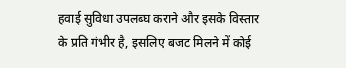हवाई सुविधा उपलब्घ कराने और इसके विस्तार के प्रति गंभीर है, इसलिए बजट मिलने में कोई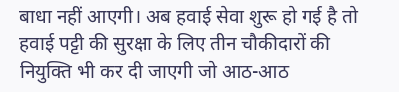बाधा नहीं आएगी। अब हवाई सेवा शुरू हो गई है तो हवाई पट्टी की सुरक्षा के लिए तीन चौकीदारों की नियुक्ति भी कर दी जाएगी जो आठ-आठ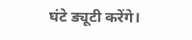घंटे ड्यूटी करेंगे।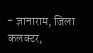- ज्ञानाराम, जिला कलक्टर,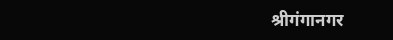श्रीगंगानगर